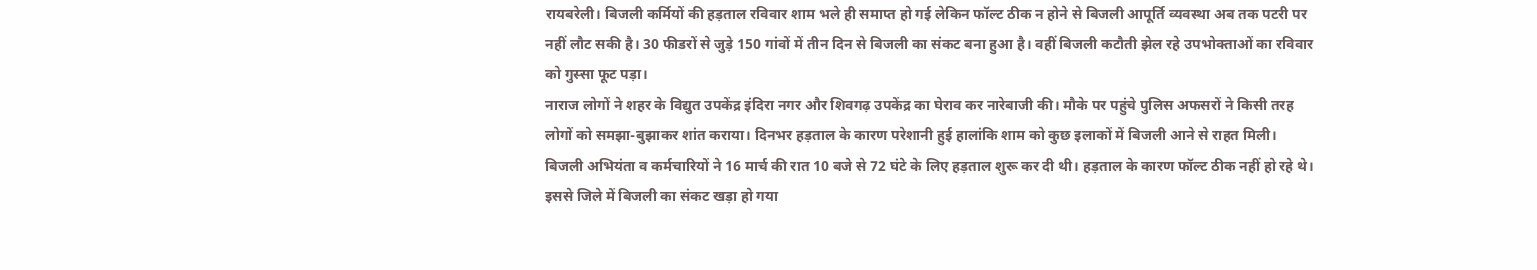रायबरेली। बिजली कर्मियों की हड़ताल रविवार शाम भले ही समाप्त हो गई लेकिन फॉल्ट ठीक न होने से बिजली आपूर्ति व्यवस्था अब तक पटरी पर नहीं लौट सकी है। 30 फीडरों से जुड़े 150 गांवों में तीन दिन से बिजली का संकट बना हुआ है। वहीं बिजली कटौती झेल रहे उपभोक्ताओं का रविवार को गुस्सा फूट पड़ा।
नाराज लोगों ने शहर के विद्युत उपकेंद्र इंदिरा नगर और शिवगढ़ उपकेंद्र का घेराव कर नारेबाजी की। मौके पर पहुंचे पुलिस अफसरों ने किसी तरह लोगों को समझा-बुझाकर शांत कराया। दिनभर हड़ताल के कारण परेशानी हुई हालांकि शाम को कुछ इलाकों में बिजली आने से राहत मिली।
बिजली अभियंता व कर्मचारियों ने 16 मार्च की रात 10 बजे से 72 घंटे के लिए हड़ताल शुरू कर दी थी। हड़ताल के कारण फॉल्ट ठीक नहीं हो रहे थे। इससे जिले में बिजली का संकट खड़ा हो गया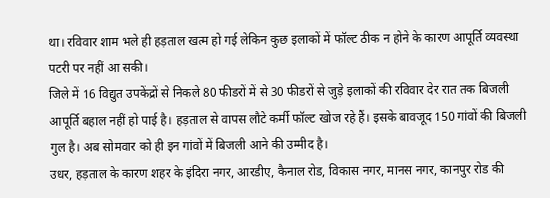था। रविवार शाम भले ही हड़ताल खत्म हो गई लेकिन कुछ इलाकों में फॉल्ट ठीक न होने के कारण आपूर्ति व्यवस्था पटरी पर नहीं आ सकी।
जिले में 16 विद्युत उपकेंद्रों से निकले 80 फीडरों में से 30 फीडरों से जुड़े इलाकों की रविवार देर रात तक बिजली आपूर्ति बहाल नहीं हो पाई है। हड़ताल से वापस लौटे कर्मी फॉल्ट खोज रहे हैं। इसके बावजूद 150 गांवों की बिजली गुल है। अब सोमवार को ही इन गांवों में बिजली आने की उम्मीद है।
उधर, हड़ताल के कारण शहर के इंदिरा नगर, आरडीए, कैनाल रोड, विकास नगर, मानस नगर, कानपुर रोड की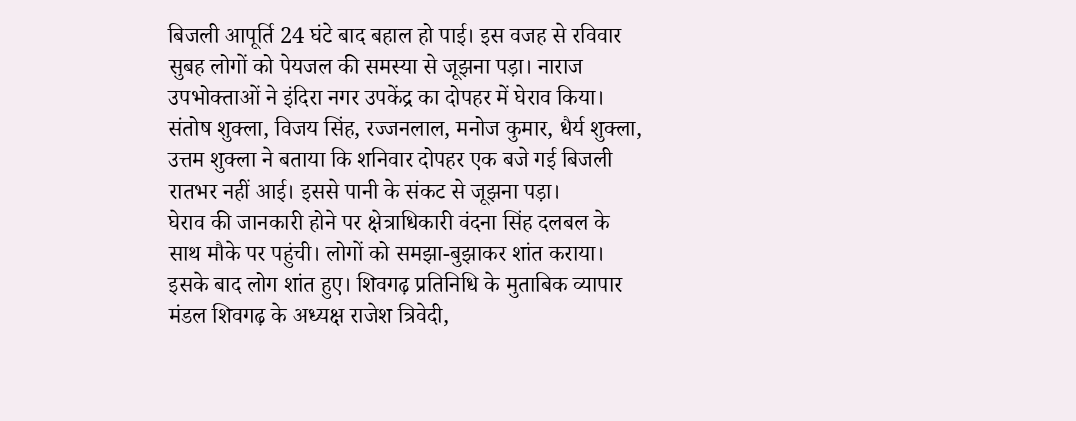बिजली आपूर्ति 24 घंटे बाद बहाल हो पाई। इस वजह से रविवार सुबह लोगों को पेयजल की समस्या से जूझना पड़ा। नाराज उपभोक्ताओं ने इंदिरा नगर उपकेंद्र का दोपहर में घेराव किया। संतोष शुक्ला, विजय सिंह, रज्जनलाल, मनोज कुमार, धैर्य शुक्ला, उत्तम शुक्ला ने बताया कि शनिवार दोपहर एक बजे गई बिजली रातभर नहीं आई। इससे पानी के संकट से जूझना पड़ा।
घेराव की जानकारी होने पर क्षेत्राधिकारी वंदना सिंह दलबल के साथ मौके पर पहुंची। लोगों को समझा-बुझाकर शांत कराया। इसके बाद लोग शांत हुए। शिवगढ़ प्रतिनिधि के मुताबिक व्यापार मंडल शिवगढ़ के अध्यक्ष राजेश त्रिवेदी,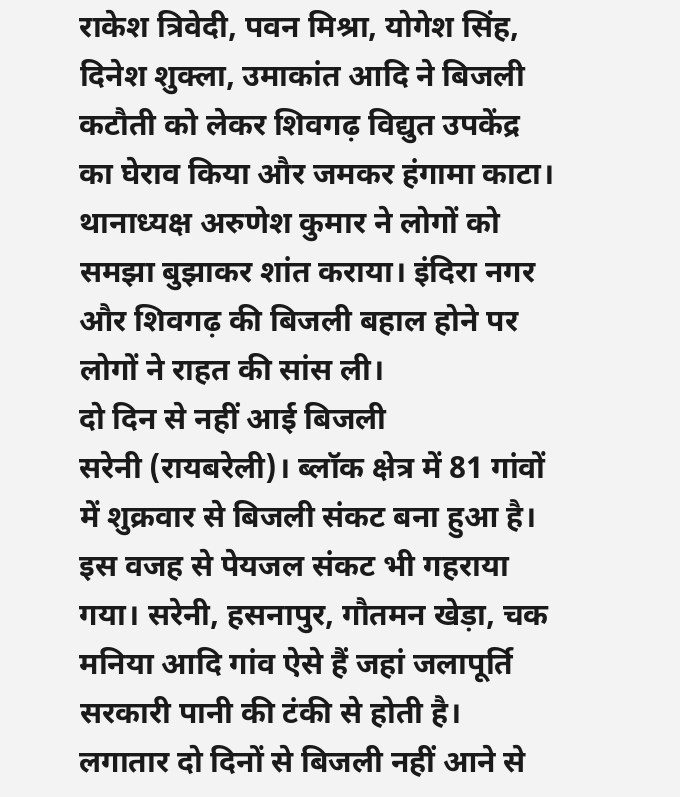राकेश त्रिवेदी, पवन मिश्रा, योगेश सिंह, दिनेश शुक्ला, उमाकांत आदि ने बिजली कटौती को लेकर शिवगढ़ विद्युत उपकेंद्र का घेराव किया और जमकर हंगामा काटा। थानाध्यक्ष अरुणेश कुमार ने लोगों को समझा बुझाकर शांत कराया। इंदिरा नगर और शिवगढ़ की बिजली बहाल होने पर लोगों ने राहत की सांस ली।
दो दिन से नहीं आई बिजली
सरेनी (रायबरेली)। ब्लॉक क्षेत्र में 81 गांवों में शुक्रवार से बिजली संकट बना हुआ है। इस वजह से पेयजल संकट भी गहराया गया। सरेनी, हसनापुर, गौतमन खेड़ा, चक मनिया आदि गांव ऐसे हैं जहां जलापूर्ति सरकारी पानी की टंकी से होती है। लगातार दो दिनों से बिजली नहीं आने से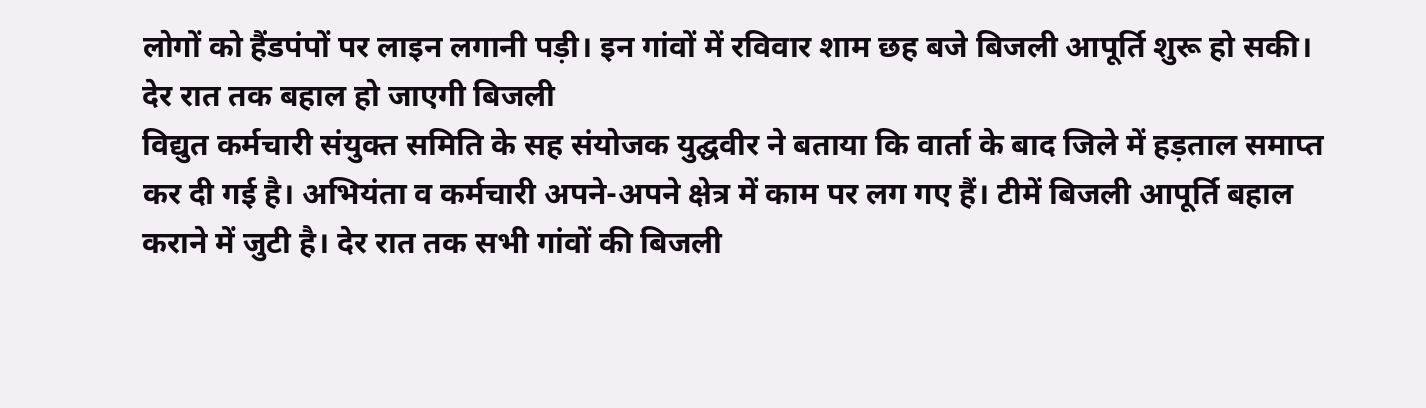लोगों को हैंडपंपों पर लाइन लगानी पड़ी। इन गांवों में रविवार शाम छह बजे बिजली आपूर्ति शुरू हो सकी।
देर रात तक बहाल हो जाएगी बिजली
विद्युत कर्मचारी संयुक्त समिति के सह संयोजक युद्घवीर ने बताया कि वार्ता के बाद जिले में हड़ताल समाप्त कर दी गई है। अभियंता व कर्मचारी अपने-अपने क्षेत्र में काम पर लग गए हैं। टीमें बिजली आपूर्ति बहाल कराने में जुटी है। देर रात तक सभी गांवों की बिजली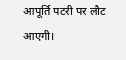आपूर्ति पटरी पर लौट आएगी।